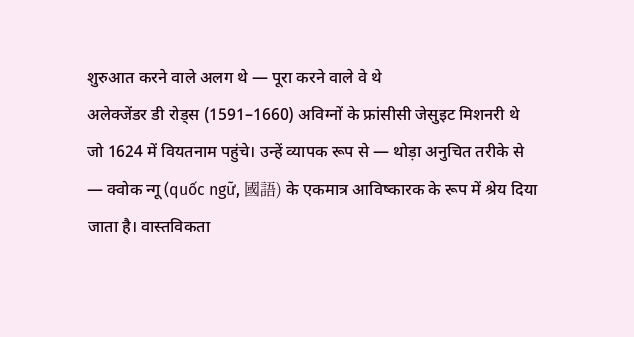शुरुआत करने वाले अलग थे — पूरा करने वाले वे थे
अलेक्जेंडर डी रोड्स (1591–1660) अविग्नों के फ्रांसीसी जेसुइट मिशनरी थे जो 1624 में वियतनाम पहुंचे। उन्हें व्यापक रूप से — थोड़ा अनुचित तरीके से — क्वोक न्गू (quốc ngữ, 國語) के एकमात्र आविष्कारक के रूप में श्रेय दिया जाता है। वास्तविकता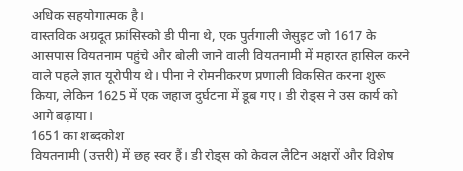अधिक सहयोगात्मक है।
वास्तविक अग्रदूत फ्रांसिस्को डी पीना थे, एक पुर्तगाली जेसुइट जो 1617 के आसपास वियतनाम पहुंचे और बोली जाने वाली वियतनामी में महारत हासिल करने वाले पहले ज्ञात यूरोपीय थे। पीना ने रोमनीकरण प्रणाली विकसित करना शुरू किया, लेकिन 1625 में एक जहाज दुर्घटना में डूब गए। डी रोड्स ने उस कार्य को आगे बढ़ाया।
1651 का शब्दकोश
वियतनामी (उत्तरी) में छह स्वर हैं। डी रोड्स को केवल लैटिन अक्षरों और विशेष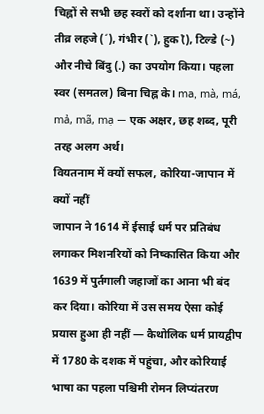चिह्नों से सभी छह स्वरों को दर्शाना था। उन्होंने तीव्र लहजे (´), गंभीर (`), हुक (̉), टिल्डे (~) और नीचे बिंदु (.) का उपयोग किया। पहला स्वर (समतल) बिना चिह्न के। ma, mà, má, mả, mã, mạ — एक अक्षर, छह शब्द, पूरी तरह अलग अर्थ।
वियतनाम में क्यों सफल, कोरिया-जापान में क्यों नहीं
जापान ने 1614 में ईसाई धर्म पर प्रतिबंध लगाकर मिशनरियों को निष्कासित किया और 1639 में पुर्तगाली जहाजों का आना भी बंद कर दिया। कोरिया में उस समय ऐसा कोई प्रयास हुआ ही नहीं — कैथोलिक धर्म प्रायद्वीप में 1780 के दशक में पहुंचा, और कोरियाई भाषा का पहला पश्चिमी रोमन लिप्यंतरण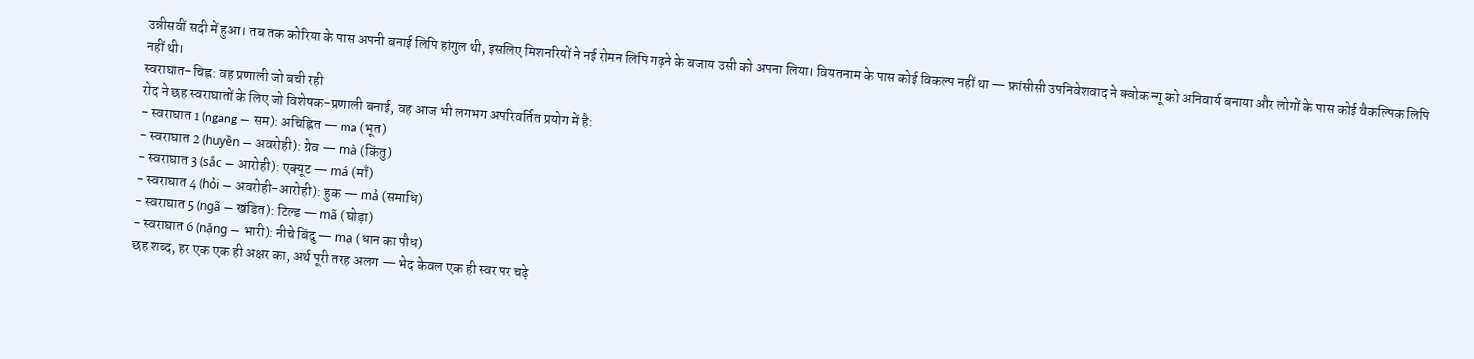उन्नीसवीं सदी में हुआ। तब तक कोरिया के पास अपनी बनाई लिपि हांगुल थी, इसलिए मिशनरियों ने नई रोमन लिपि गढ़ने के बजाय उसी को अपना लिया। वियतनाम के पास कोई विकल्प नहीं था — फ्रांसीसी उपनिवेशवाद ने क्वोक न्गू को अनिवार्य बनाया और लोगों के पास कोई वैकल्पिक लिपि नहीं थी।
स्वराघात-चिह्न: वह प्रणाली जो बची रही
रोद ने छह स्वराघातों के लिए जो विशेषक-प्रणाली बनाई, वह आज भी लगभग अपरिवर्तित प्रयोग में है:
- स्वराघात 1 (ngang — सम): अचिह्नित — ma (भूत)
- स्वराघात 2 (huyền — अवरोही): ग्रेव — mà (किंतु)
- स्वराघात 3 (sắc — आरोही): एक्यूट — má (माँ)
- स्वराघात 4 (hỏi — अवरोही-आरोही): हुक — mả (समाधि)
- स्वराघात 5 (ngã — खंडित): टिल्ड — mã (घोड़ा)
- स्वराघात 6 (nặng — भारी): नीचे बिंदु — mạ (धान का पौध)
छह शब्द, हर एक एक ही अक्षर का, अर्थ पूरी तरह अलग — भेद केवल एक ही स्वर पर चढ़े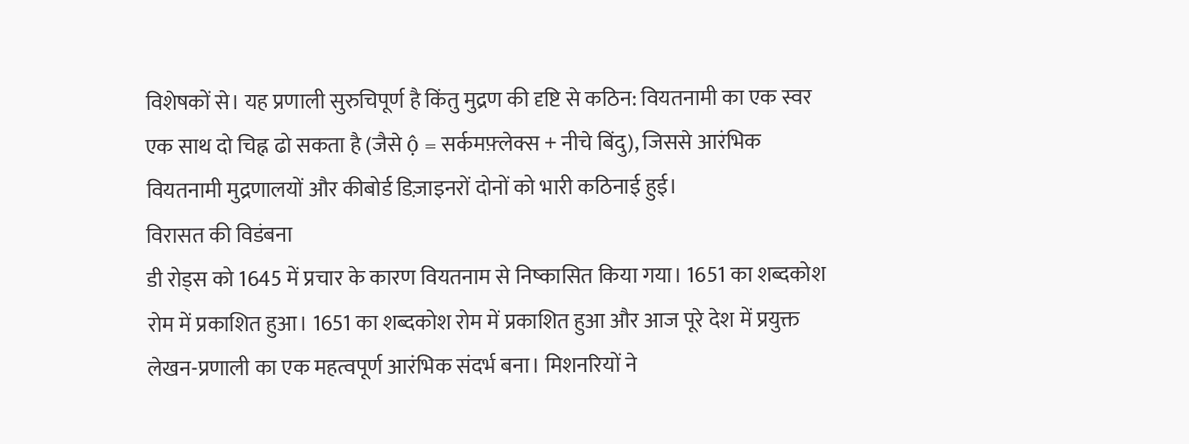विशेषकों से। यह प्रणाली सुरुचिपूर्ण है किंतु मुद्रण की दृष्टि से कठिन: वियतनामी का एक स्वर एक साथ दो चिह्न ढो सकता है (जैसे ộ = सर्कमफ़्लेक्स + नीचे बिंदु), जिससे आरंभिक वियतनामी मुद्रणालयों और कीबोर्ड डिज़ाइनरों दोनों को भारी कठिनाई हुई।
विरासत की विडंबना
डी रोड्स को 1645 में प्रचार के कारण वियतनाम से निष्कासित किया गया। 1651 का शब्दकोश रोम में प्रकाशित हुआ। 1651 का शब्दकोश रोम में प्रकाशित हुआ और आज पूरे देश में प्रयुक्त लेखन-प्रणाली का एक महत्वपूर्ण आरंभिक संदर्भ बना। मिशनरियों ने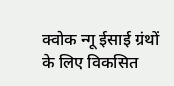क्वोक न्गू ईसाई ग्रंथों के लिए विकसित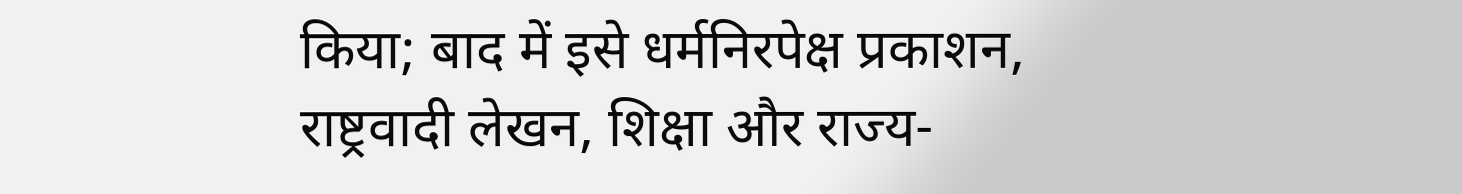किया; बाद में इसे धर्मनिरपेक्ष प्रकाशन, राष्ट्रवादी लेखन, शिक्षा और राज्य-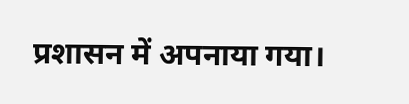प्रशासन में अपनाया गया।